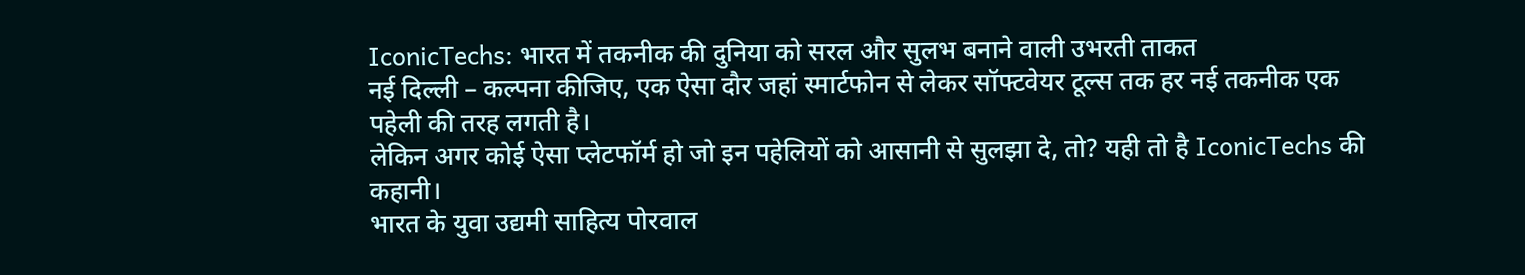IconicTechs: भारत में तकनीक की दुनिया को सरल और सुलभ बनाने वाली उभरती ताकत
नई दिल्ली – कल्पना कीजिए, एक ऐसा दौर जहां स्मार्टफोन से लेकर सॉफ्टवेयर टूल्स तक हर नई तकनीक एक पहेली की तरह लगती है।
लेकिन अगर कोई ऐसा प्लेटफॉर्म हो जो इन पहेलियों को आसानी से सुलझा दे, तो? यही तो है IconicTechs की कहानी।
भारत के युवा उद्यमी साहित्य पोरवाल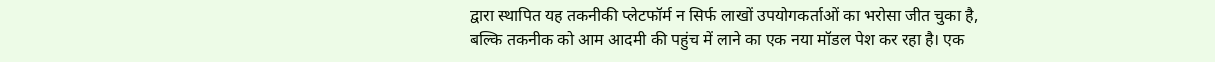द्वारा स्थापित यह तकनीकी प्लेटफॉर्म न सिर्फ लाखों उपयोगकर्ताओं का भरोसा जीत चुका है,
बल्कि तकनीक को आम आदमी की पहुंच में लाने का एक नया मॉडल पेश कर रहा है। एक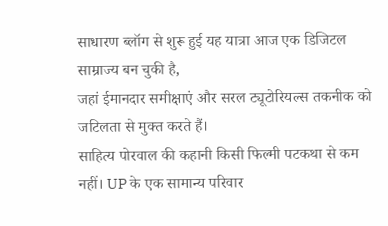साधारण ब्लॉग से शुरू हुई यह यात्रा आज एक डिजिटल साम्राज्य बन चुकी है,
जहां ईमानदार समीक्षाएं और सरल ट्यूटोरियल्स तकनीक को जटिलता से मुक्त करते हैं।
साहित्य पोरवाल की कहानी किसी फिल्मी पटकथा से कम नहीं। UP के एक सामान्य परिवार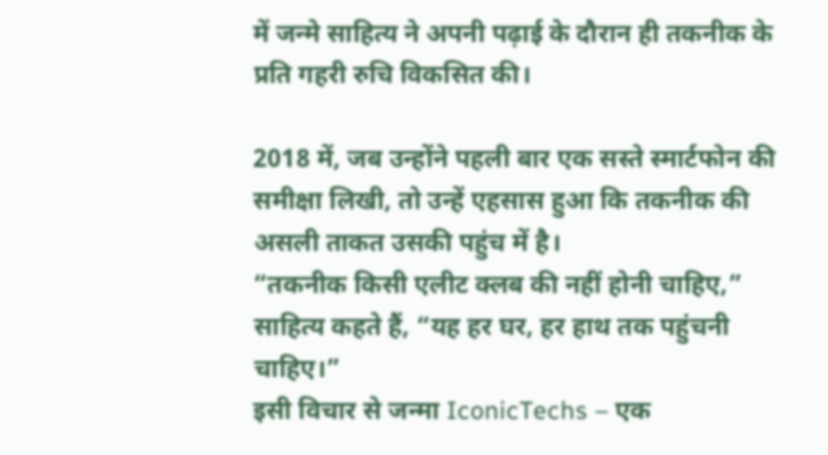में जन्मे साहित्य ने अपनी पढ़ाई के दौरान ही तकनीक के प्रति गहरी रुचि विकसित की।

2018 में, जब उन्होंने पहली बार एक सस्ते स्मार्टफोन की समीक्षा लिखी, तो उन्हें एहसास हुआ कि तकनीक की असली ताकत उसकी पहुंच में है।
“तकनीक किसी एलीट क्लब की नहीं होनी चाहिए,” साहित्य कहते हैं, “यह हर घर, हर हाथ तक पहुंचनी चाहिए।”
इसी विचार से जन्मा IconicTechs – एक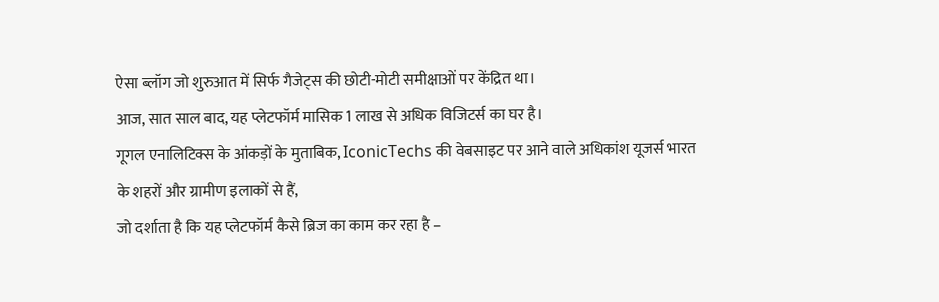ऐसा ब्लॉग जो शुरुआत में सिर्फ गैजेट्स की छोटी-मोटी समीक्षाओं पर केंद्रित था।
आज, सात साल बाद, यह प्लेटफॉर्म मासिक 1 लाख से अधिक विजिटर्स का घर है।
गूगल एनालिटिक्स के आंकड़ों के मुताबिक, IconicTechs की वेबसाइट पर आने वाले अधिकांश यूजर्स भारत के शहरों और ग्रामीण इलाकों से हैं,
जो दर्शाता है कि यह प्लेटफॉर्म कैसे ब्रिज का काम कर रहा है –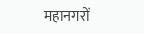महानगरों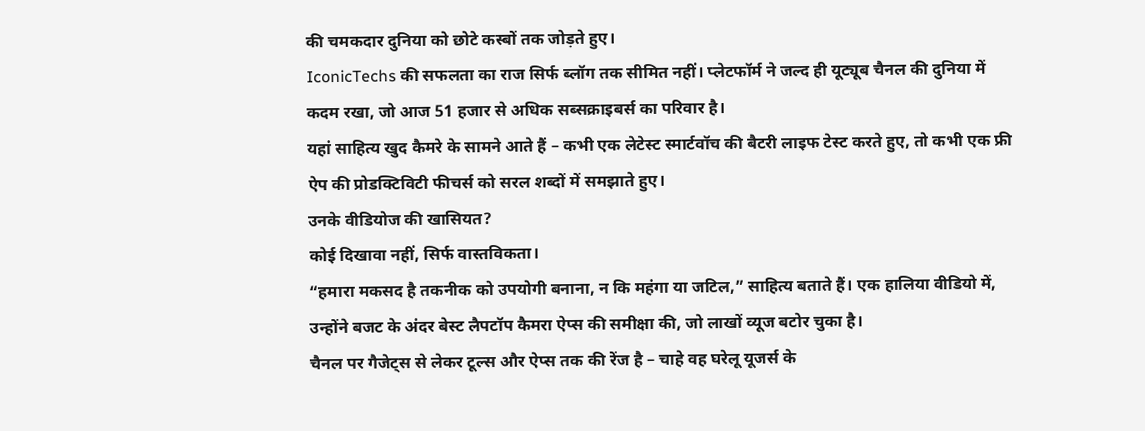की चमकदार दुनिया को छोटे कस्बों तक जोड़ते हुए।
IconicTechs की सफलता का राज सिर्फ ब्लॉग तक सीमित नहीं। प्लेटफॉर्म ने जल्द ही यूट्यूब चैनल की दुनिया में कदम रखा, जो आज 51 हजार से अधिक सब्सक्राइबर्स का परिवार है।
यहां साहित्य खुद कैमरे के सामने आते हैं – कभी एक लेटेस्ट स्मार्टवॉच की बैटरी लाइफ टेस्ट करते हुए, तो कभी एक फ्री ऐप की प्रोडक्टिविटी फीचर्स को सरल शब्दों में समझाते हुए।
उनके वीडियोज की खासियत?
कोई दिखावा नहीं, सिर्फ वास्तविकता।
“हमारा मकसद है तकनीक को उपयोगी बनाना, न कि महंगा या जटिल,” साहित्य बताते हैं। एक हालिया वीडियो में, उन्होंने बजट के अंदर बेस्ट लैपटॉप कैमरा ऐप्स की समीक्षा की, जो लाखों व्यूज बटोर चुका है।
चैनल पर गैजेट्स से लेकर टूल्स और ऐप्स तक की रेंज है – चाहे वह घरेलू यूजर्स के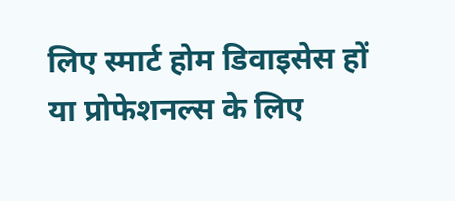लिए स्मार्ट होम डिवाइसेस हों या प्रोफेशनल्स के लिए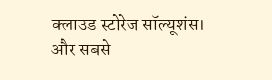क्लाउड स्टोरेज सॉल्यूशंस।
और सबसे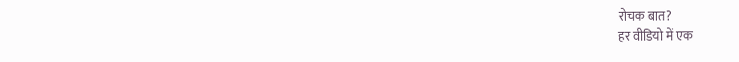रोचक बात?
हर वीडियो में एक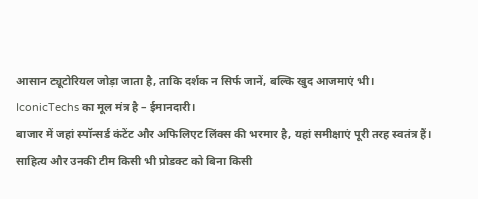आसान ट्यूटोरियल जोड़ा जाता है, ताकि दर्शक न सिर्फ जानें, बल्कि खुद आजमाएं भी।
IconicTechs का मूल मंत्र है – ईमानदारी।
बाजार में जहां स्पॉन्सर्ड कंटेंट और अफिलिएट लिंक्स की भरमार है, यहां समीक्षाएं पूरी तरह स्वतंत्र हैं।
साहित्य और उनकी टीम किसी भी प्रोडक्ट को बिना किसी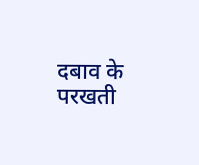दबाव के परखती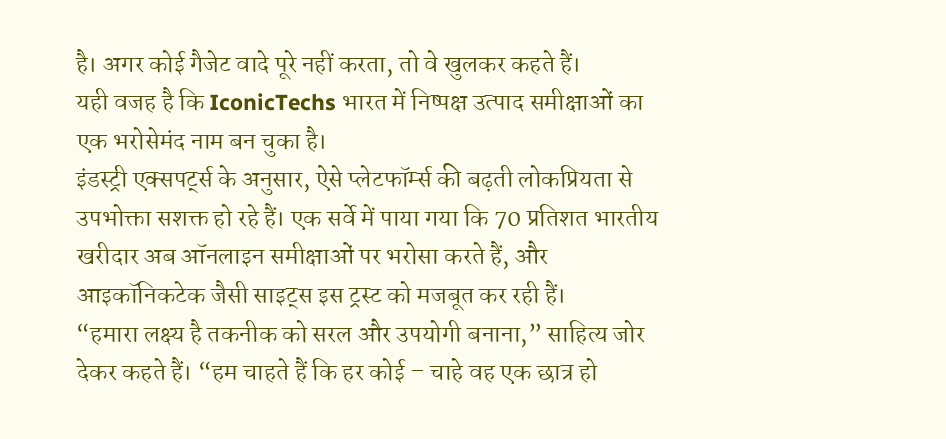है। अगर कोई गैजेट वादे पूरे नहीं करता, तो वे खुलकर कहते हैं।
यही वजह है कि IconicTechs भारत में निष्पक्ष उत्पाद समीक्षाओं का एक भरोसेमंद नाम बन चुका है।
इंडस्ट्री एक्सपर्ट्स के अनुसार, ऐसे प्लेटफॉर्म्स की बढ़ती लोकप्रियता से उपभोक्ता सशक्त हो रहे हैं। एक सर्वे में पाया गया कि 70 प्रतिशत भारतीय खरीदार अब ऑनलाइन समीक्षाओं पर भरोसा करते हैं, और आइकॉनिकटेक जैसी साइट्स इस ट्रस्ट को मजबूत कर रही हैं।
“हमारा लक्ष्य है तकनीक को सरल और उपयोगी बनाना,” साहित्य जोर देकर कहते हैं। “हम चाहते हैं कि हर कोई – चाहे वह एक छात्र हो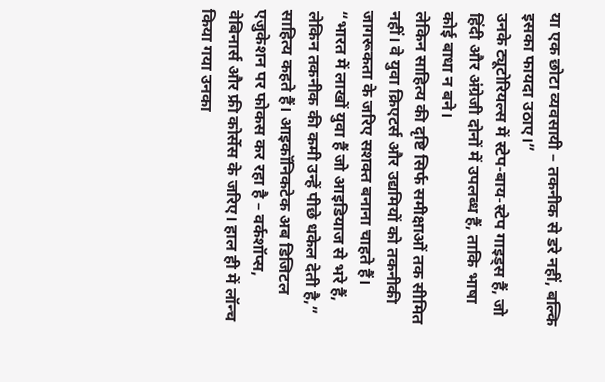या एक छोटा व्यवसायी – तकनीक से डरे नहीं, बल्कि इसका फायदा उठाए।”
उनके ट्यूटोरियल्स में स्टेप-बाय-स्टेप गाइड्स हैं, जो हिंदी और अंग्रेजी दोनों में उपलब्ध हैं, ताकि भाषा कोई बाधा न बने।
लेकिन साहित्य की दृष्टि सिर्फ समीक्षाओं तक सीमित नहीं। वे युवा क्रिएटर्स और उद्यमियों को तकनीकी जागरूकता के जरिए सशक्त बनाना चाहते हैं। “भारत में लाखों युवा हैं जो आइडियाज से भरे हैं, लेकिन तकनीक की कमी उन्हें पीछे धकेल देती है,” साहित्य कहते हैं। आइकॉनिकटेक अब डिजिटल एजुकेशन पर फोकस कर रहा है – वर्कशॉप्स, वेबिनार्स और फ्री कोर्सेस के जरिए। हाल ही में लॉन्च किया गया उनका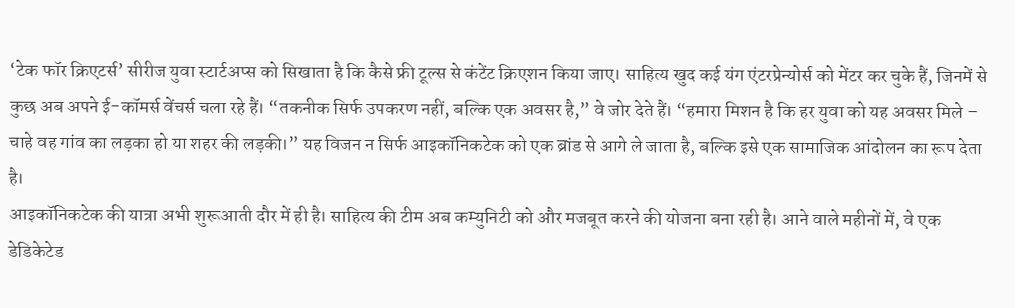‘टेक फॉर क्रिएटर्स’ सीरीज युवा स्टार्टअप्स को सिखाता है कि कैसे फ्री टूल्स से कंटेंट क्रिएशन किया जाए। साहित्य खुद कई यंग एंटरप्रेन्योर्स को मेंटर कर चुके हैं, जिनमें से कुछ अब अपने ई-कॉमर्स वेंचर्स चला रहे हैं। “तकनीक सिर्फ उपकरण नहीं, बल्कि एक अवसर है,” वे जोर देते हैं। “हमारा मिशन है कि हर युवा को यह अवसर मिले – चाहे वह गांव का लड़का हो या शहर की लड़की।” यह विजन न सिर्फ आइकॉनिकटेक को एक ब्रांड से आगे ले जाता है, बल्कि इसे एक सामाजिक आंदोलन का रूप देता है।
आइकॉनिकटेक की यात्रा अभी शुरूआती दौर में ही है। साहित्य की टीम अब कम्युनिटी को और मजबूत करने की योजना बना रही है। आने वाले महीनों में, वे एक डेडिकेटेड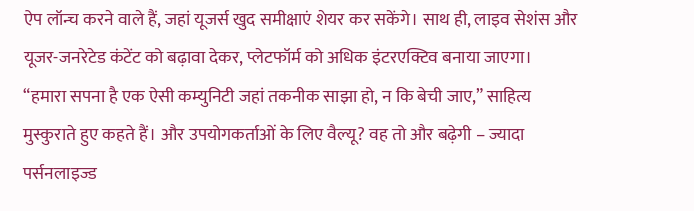ऐप लॉन्च करने वाले हैं, जहां यूजर्स खुद समीक्षाएं शेयर कर सकेंगे। साथ ही, लाइव सेशंस और यूजर-जनरेटेड कंटेंट को बढ़ावा देकर, प्लेटफॉर्म को अधिक इंटरएक्टिव बनाया जाएगा। “हमारा सपना है एक ऐसी कम्युनिटी जहां तकनीक साझा हो, न कि बेची जाए,” साहित्य मुस्कुराते हुए कहते हैं। और उपयोगकर्ताओं के लिए वैल्यू? वह तो और बढ़ेगी – ज्यादा पर्सनलाइज्ड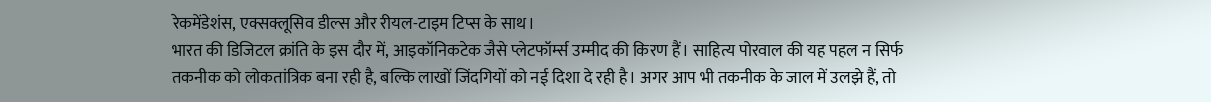रेकमेंडेशंस, एक्सक्लूसिव डील्स और रीयल-टाइम टिप्स के साथ।
भारत की डिजिटल क्रांति के इस दौर में, आइकॉनिकटेक जैसे प्लेटफॉर्म्स उम्मीद की किरण हैं। साहित्य पोरवाल की यह पहल न सिर्फ तकनीक को लोकतांत्रिक बना रही है, बल्कि लाखों जिंदगियों को नई दिशा दे रही है। अगर आप भी तकनीक के जाल में उलझे हैं, तो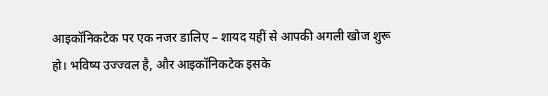आइकॉनिकटेक पर एक नजर डालिए – शायद यहीं से आपकी अगली खोज शुरू हो। भविष्य उज्ज्वल है, और आइकॉनिकटेक इसके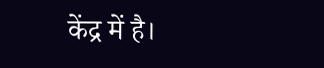केंद्र में है।